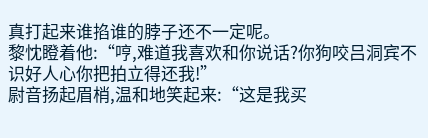真打起来谁掐谁的脖子还不一定呢。
黎忱瞪着他:“哼,难道我喜欢和你说话?你狗咬吕洞宾不识好人心你把拍立得还我!”
尉音扬起眉梢,温和地笑起来:“这是我买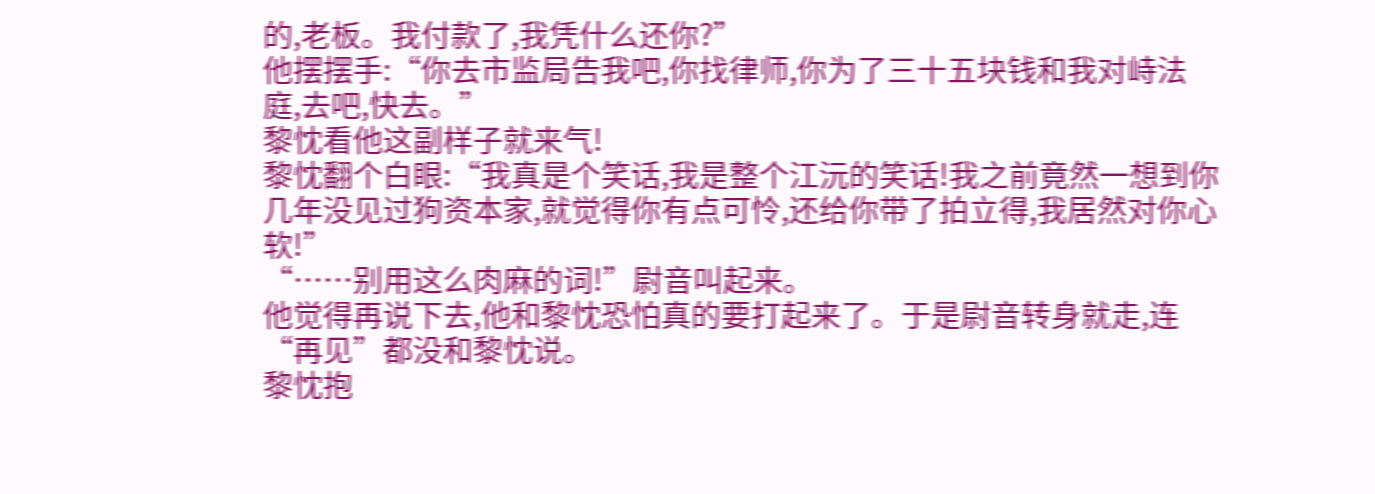的,老板。我付款了,我凭什么还你?”
他摆摆手:“你去市监局告我吧,你找律师,你为了三十五块钱和我对峙法庭,去吧,快去。”
黎忱看他这副样子就来气!
黎忱翻个白眼:“我真是个笑话,我是整个江沅的笑话!我之前竟然一想到你几年没见过狗资本家,就觉得你有点可怜,还给你带了拍立得,我居然对你心软!”
“……别用这么肉麻的词!”尉音叫起来。
他觉得再说下去,他和黎忱恐怕真的要打起来了。于是尉音转身就走,连“再见”都没和黎忱说。
黎忱抱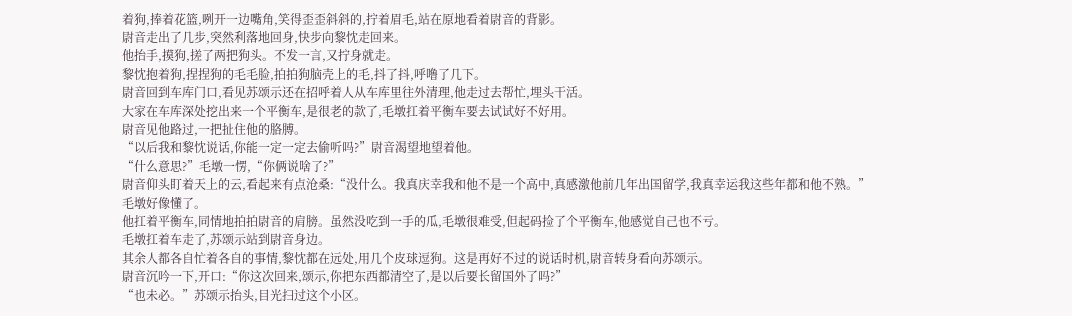着狗,捧着花篮,咧开一边嘴角,笑得歪歪斜斜的,拧着眉毛,站在原地看着尉音的背影。
尉音走出了几步,突然利落地回身,快步向黎忱走回来。
他抬手,摸狗,搓了两把狗头。不发一言,又拧身就走。
黎忱抱着狗,捏捏狗的毛毛脸,拍拍狗脑壳上的毛,抖了抖,呼噜了几下。
尉音回到车库门口,看见苏颂示还在招呼着人从车库里往外清理,他走过去帮忙,埋头干活。
大家在车库深处挖出来一个平衡车,是很老的款了,毛墩扛着平衡车要去试试好不好用。
尉音见他路过,一把扯住他的胳膊。
“以后我和黎忱说话,你能一定一定去偷听吗?”尉音渴望地望着他。
“什么意思?”毛墩一愣,“你俩说啥了?”
尉音仰头盯着天上的云,看起来有点沧桑:“没什么。我真庆幸我和他不是一个高中,真感激他前几年出国留学,我真幸运我这些年都和他不熟。”
毛墩好像懂了。
他扛着平衡车,同情地拍拍尉音的肩膀。虽然没吃到一手的瓜,毛墩很难受,但起码捡了个平衡车,他感觉自己也不亏。
毛墩扛着车走了,苏颂示站到尉音身边。
其余人都各自忙着各自的事情,黎忱都在远处,用几个皮球逗狗。这是再好不过的说话时机,尉音转身看向苏颂示。
尉音沉吟一下,开口:“你这次回来,颂示,你把东西都清空了,是以后要长留国外了吗?”
“也未必。”苏颂示抬头,目光扫过这个小区。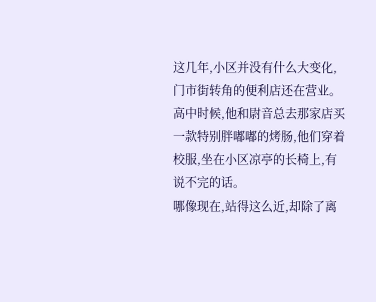这几年,小区并没有什么大变化,门市街转角的便利店还在营业。高中时候,他和尉音总去那家店买一款特别胖嘟嘟的烤肠,他们穿着校服,坐在小区凉亭的长椅上,有说不完的话。
哪像现在,站得这么近,却除了离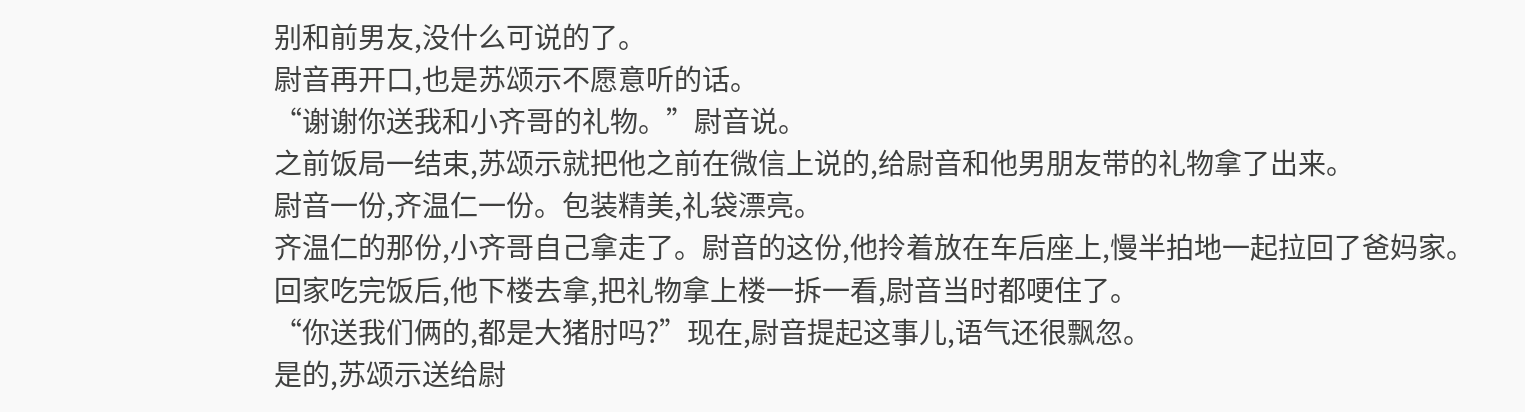别和前男友,没什么可说的了。
尉音再开口,也是苏颂示不愿意听的话。
“谢谢你送我和小齐哥的礼物。”尉音说。
之前饭局一结束,苏颂示就把他之前在微信上说的,给尉音和他男朋友带的礼物拿了出来。
尉音一份,齐温仁一份。包装精美,礼袋漂亮。
齐温仁的那份,小齐哥自己拿走了。尉音的这份,他拎着放在车后座上,慢半拍地一起拉回了爸妈家。
回家吃完饭后,他下楼去拿,把礼物拿上楼一拆一看,尉音当时都哽住了。
“你送我们俩的,都是大猪肘吗?”现在,尉音提起这事儿,语气还很飘忽。
是的,苏颂示送给尉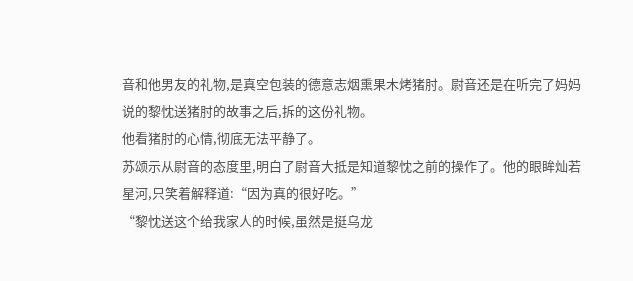音和他男友的礼物,是真空包装的德意志烟熏果木烤猪肘。尉音还是在听完了妈妈说的黎忱送猪肘的故事之后,拆的这份礼物。
他看猪肘的心情,彻底无法平静了。
苏颂示从尉音的态度里,明白了尉音大抵是知道黎忱之前的操作了。他的眼眸灿若星河,只笑着解释道:“因为真的很好吃。”
“黎忱送这个给我家人的时候,虽然是挺乌龙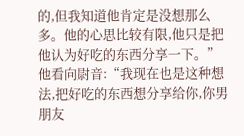的,但我知道他肯定是没想那么多。他的心思比较有限,他只是把他认为好吃的东西分享一下。”
他看向尉音:“我现在也是这种想法,把好吃的东西想分享给你,你男朋友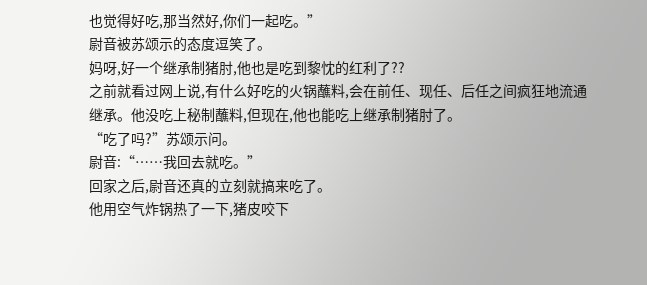也觉得好吃,那当然好,你们一起吃。”
尉音被苏颂示的态度逗笑了。
妈呀,好一个继承制猪肘,他也是吃到黎忱的红利了??
之前就看过网上说,有什么好吃的火锅蘸料,会在前任、现任、后任之间疯狂地流通继承。他没吃上秘制蘸料,但现在,他也能吃上继承制猪肘了。
“吃了吗?”苏颂示问。
尉音:“……我回去就吃。”
回家之后,尉音还真的立刻就搞来吃了。
他用空气炸锅热了一下,猪皮咬下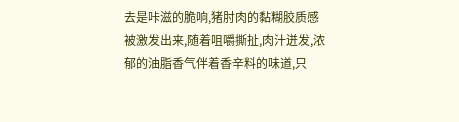去是咔滋的脆响,猪肘肉的黏糊胶质感被激发出来,随着咀嚼撕扯,肉汁迸发,浓郁的油脂香气伴着香辛料的味道,只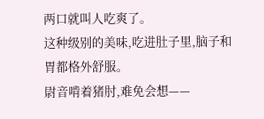两口就叫人吃爽了。
这种级别的美味,吃进肚子里,脑子和胃都格外舒服。
尉音啃着猪肘,难免会想——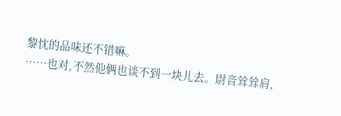黎忱的品味还不错嘛。
……也对,不然他俩也谈不到一块儿去。尉音耸耸肩,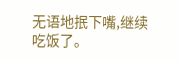无语地抿下嘴,继续吃饭了。